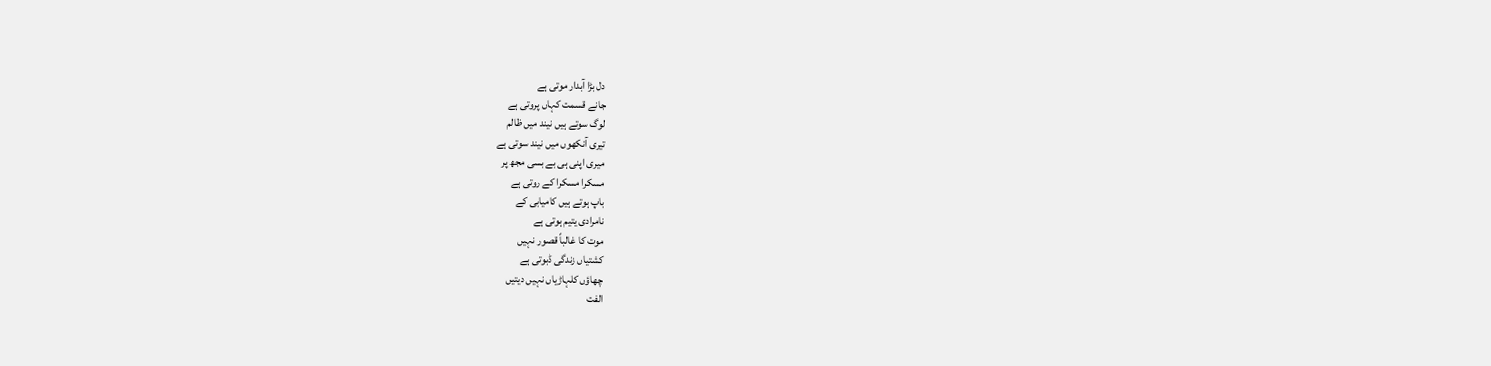دل بڑا آبدار موتی ہے
جانے قسمت کہاں پروتی ہے
لوگ سوتے ہیں نیند میں ظالم
تیری آنکھوں میں نیند سوتی ہے
میری اپنی ہی بے بسی مجھ پر
مسکرا مسکرا کے روتی ہے
باپ ہوتے ہیں کامیابی کے
نامرادی یتیم ہوتی ہے
موت کا غالباً قصور نہیں
کشتیاں زندگی ڈبوتی ہے
چھاؤں کلہاڑیاں نہیں دیتیں
الفت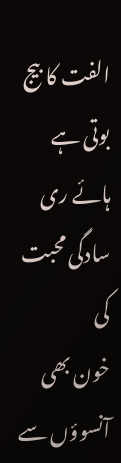الفت کا بیج بوتی ہے
ہائے ری سادگی محبت کی
خون بھی آنسوؤں سے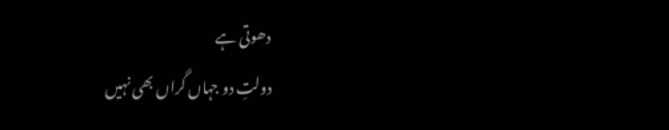دھوتی ہے
دولتِ دو جہاں گراں بھی نہیں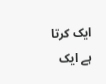ایک کرتا ہے ایک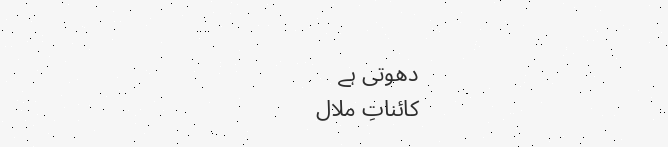دھوتی ہے
کائناتِ ملال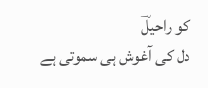کو راحیلؔ
دل کی آغوش ہی سموتی ہے